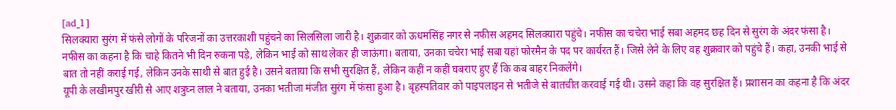[ad_1]
सिलक्यारा सुरंग में फंसे लोगों के परिजनों का उत्तरकाशी पहुंचने का सिलसिला जारी है। शुक्रवार को ऊधमसिंह नगर से नफीस अहमद सिलक्यारा पहुंचे। नफीस का चचेरा भाई सबा अहमद छह दिन से सुरंग के अंदर फंसा है।
नफीस का कहना है कि चाहे कितने भी दिन रुकना पड़े, लेकिन भाई को साथ लेकर ही जाऊंगा। बताया, उनका चचेरा भाई सबा यहां फोरमैन के पद पर कार्यरत हैं। जिसे लेने के लिए वह शुक्रवार को पहुंचे हैं। कहा, उनकी भाई से बात तो नहीं कराई गई, लेकिन उनके साथी से बात हुई है। उसने बताया कि सभी सुरक्षित हैं, लेकिन कहीं न कहीं घबराए हुए हैं कि कब बाहर निकलेंगे।
यूपी के लखीमपुर खीरी से आए शत्रुघ्न लाल ने बताया, उनका भतीजा मंजीत सुरंग में फंसा हुआ है। बृहस्पतिवार को पाइपलाइन से भतीजे से बातचीत करवाई गई थी। उसने कहा कि वह सुरक्षित हैं। प्रशासन का कहना है कि अंदर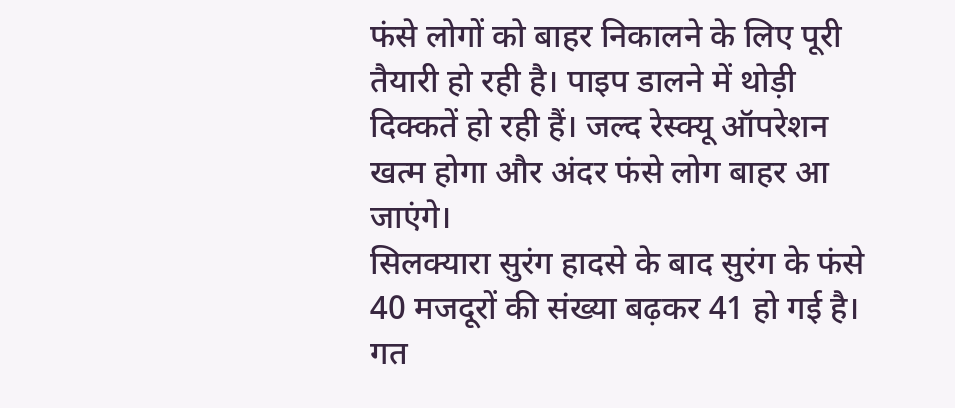फंसे लोगों को बाहर निकालने के लिए पूरी तैयारी हो रही है। पाइप डालने में थोड़ी दिक्कतें हो रही हैं। जल्द रेस्क्यू ऑपरेशन खत्म होगा और अंदर फंसे लोग बाहर आ जाएंगे।
सिलक्यारा सुरंग हादसे के बाद सुरंग के फंसे 40 मजदूरों की संख्या बढ़कर 41 हो गई है। गत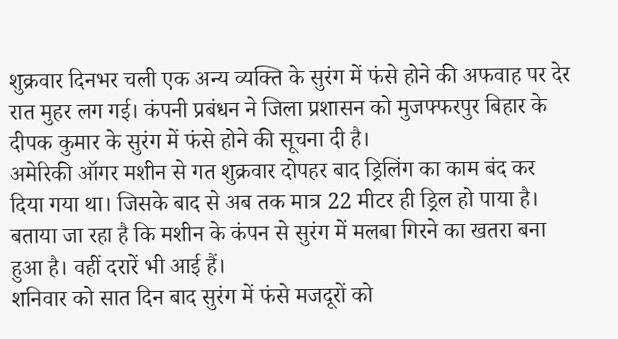शुक्रवार दिनभर चली एक अन्य व्यक्ति के सुरंग में फंसे होने की अफवाह पर देर रात मुहर लग गई। कंपनी प्रबंधन ने जिला प्रशासन को मुजफ्फरपुर बिहार के दीपक कुमार के सुरंग में फंसे होने की सूचना दी है।
अमेरिकी ऑगर मशीन से गत शुक्रवार दोपहर बाद ड्रिलिंग का काम बंद कर दिया गया था। जिसके बाद से अब तक मात्र 22 मीटर ही ड्रिल हो पाया है। बताया जा रहा है कि मशीन के कंपन से सुरंग में मलबा गिरने का खतरा बना हुआ है। वहीं दरारें भी आई हैं।
शनिवार को सात दिन बाद सुरंग में फंसे मजदूरों को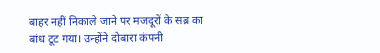बाहर नहीं निकाले जाने पर मजदूरों के सब्र का बांध टूट गया। उन्होंने दोबारा कंपनी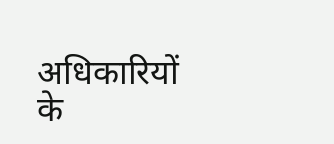अधिकारियों के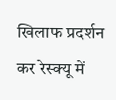खिलाफ प्रदर्शन कर रेस्क्यू में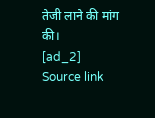तेजी लाने की मांग की।
[ad_2]
Source link